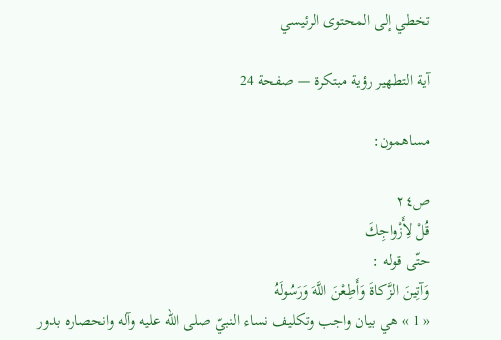تخطي إلى المحتوى الرئيسي

آية التطهير رؤية مبتكرة — صفحة 24

مساهمون:

ص٢٤
قُلْ لِأَزْواجِكَ
حتّى قوله :
وَآتِينَ الزَّكاةَ وَأَطِعْنَ اللَّهَ وَرَسُولَهُ
« 1 » هي بيان واجب وتكليف نساء النبيّ صلى الله عليه وآله وانحصاره بدور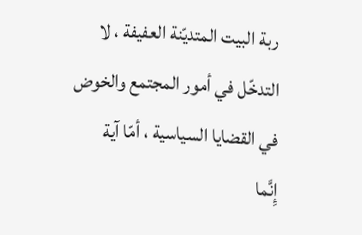ربة البيت المتديّنة العفيفة ، لا التدخّل في أمور المجتمع والخوض في القضايا السياسية ، أمّا آية
إِنَّما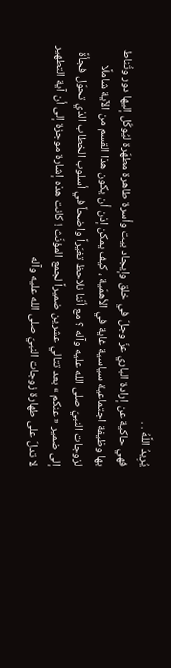يُرِيدُ اللَّهُ . .
فهي حاكية عن إرادة الباري عزّ وجلّ في خلق وإيجاد بيت وأسرة طاهرة مطهّرة ليُوكّل إليها دور وتُناط بها وظيفة اجتماعية سياسية غاية في الأهمّية ، كيف يمكن إذن أن يكون هذا القسم من الآية شاملًا لزوجات النبيّ صلى الله عليه وآله ؟ مع أنّنا نلاحظ تغيّراً واضحاً في أسلوب الخطاب الذي تحوّل فجأةً إلى ضمير « عنكم » بعد تتالي عشرين ضميراً لجمع المؤنّث ! كانت هذه إشارة موجزة إلى أن آية التطهير لا تدلّ على طهارة زوجات النبيّ صلى الله عليه وآله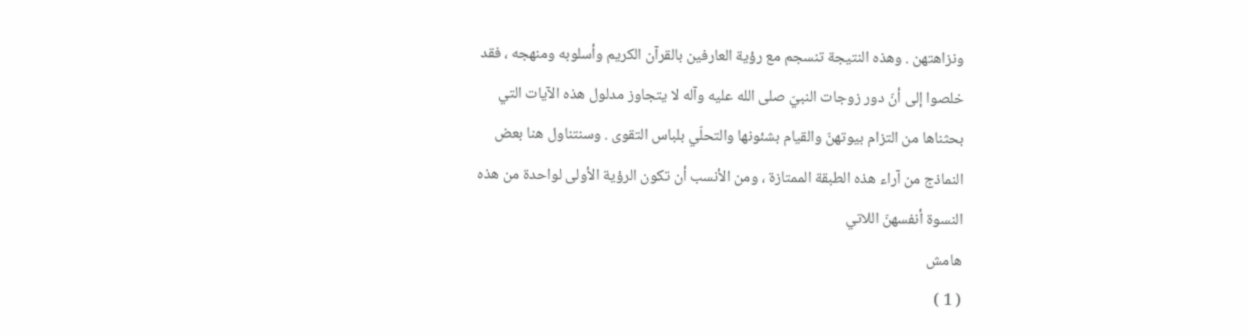ونزاهتهن . وهذه النتيجة تنسجم مع رؤية العارفين بالقرآن الكريم وأسلوبه ومنهجه ، فقد خلصوا إلى أنّ دور زوجات النبيّ صلى الله عليه وآله لا يتجاوز مدلول هذه الآيات التي بحثناها من التزام بيوتهنّ والقيام بشئونها والتحلّي بلباس التقوى . وسنتناول هنا بعض النماذج من آراء هذه الطبقة الممتازة ، ومن الأنسب أن تكون الرؤية الأولى لواحدة من هذه النسوة أنفسهنّ اللاتي
هامش
( 1 )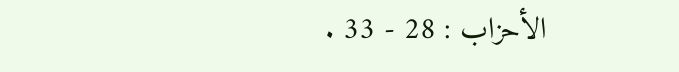الأحزاب : 28 - 33 .